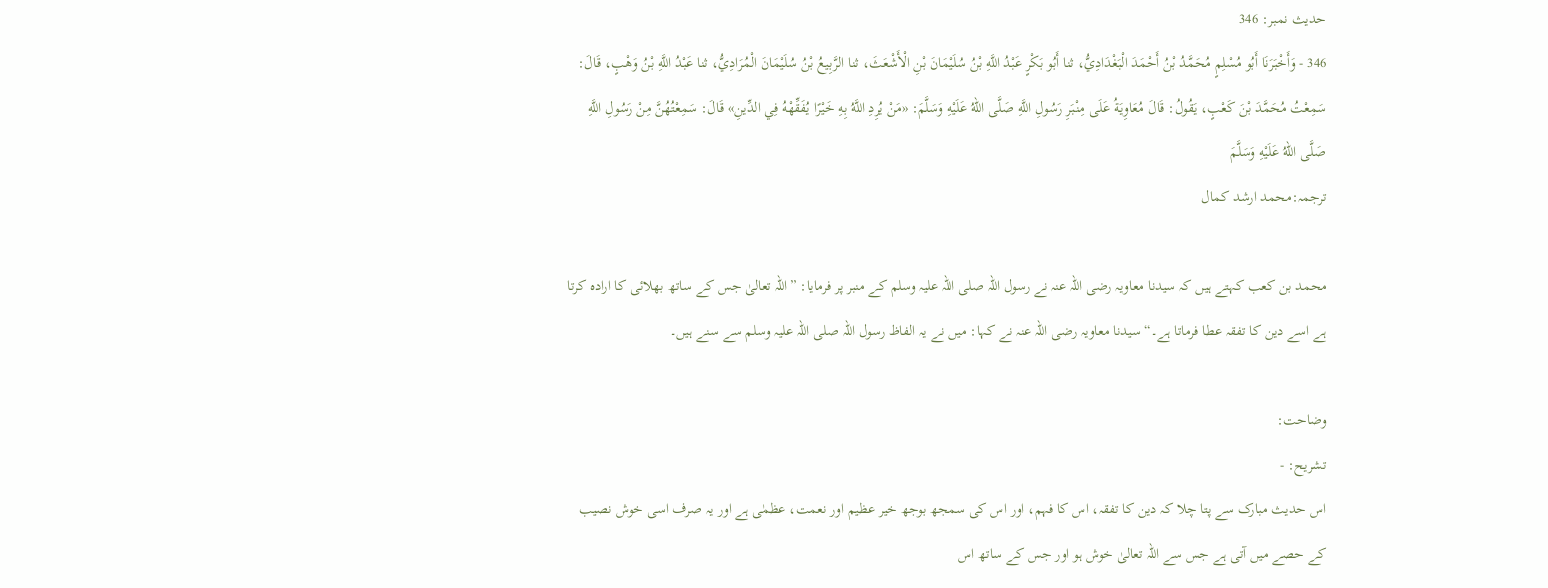حدیث نمبر: 346
346 - وَأَخْبَرَنَا أَبُو مُسْلِمٍ مُحَمَّدُ بْنُ أَحْمَدَ الْبَغْدَادِيُّ، ثنا أَبُو بَكْرٍ عَبْدُ اللَّهِ بْنُ سُلَيْمَانَ بْنِ الْأَشْعَثَ، ثنا الرَّبِيعُ بْنُ سُلَيْمَانَ الْمُرَادِيُّ، ثنا عَبْدُ اللَّهِ بْنُ وَهْبٍ، قَالَ: سَمِعْتُ مُحَمَّدَ بْنَ كَعْبٍ، يَقُولُ: قَالَ مُعَاوِيَةُ عَلَى مِنْبَرِ رَسُولِ اللَّهِ صَلَّى اللهُ عَلَيْهِ وَسَلَّمَ: «مَنْ يُرِدِ اللَّهُ بِهِ خَيْرًا يُفَقِّهْهُ فِي الدِّينِ» قَالَ: سَمِعْتُهُنَّ مِنْ رَسُولِ اللَّهِ صَلَّى اللهُ عَلَيْهِ وَسَلَّمَ
ترجمہ:محمد ارشد کمال

محمد بن کعب کہتے ہیں کہ سیدنا معاویہ رضی اللہ عنہ نے رسول اللہ صلی اللہ علیہ وسلم کے منبر پر فرمایا: ”اللہ تعالیٰ جس کے ساتھ بھلائی کا ارادہ کرتا ہے اسے دین کا تفقہ عطا فرماتا ہے۔“ سیدنا معاویہ رضی اللہ عنہ نے کہا: میں نے یہ الفاظ رسول اللہ صلی اللہ علیہ وسلم سے سنے ہیں۔

وضاحت:
تشریح: -
اس حدیث مبارک سے پتا چلا کہ دین کا تفقہ، اس کا فہم، اور اس کی سمجھ بوجھ خیر عظیم اور نعمت، عظمٰی ہے اور یہ صرف اسی خوش نصیب کے حصے میں آتی ہے جس سے اللہ تعالیٰ خوش ہو اور جس کے ساتھ اس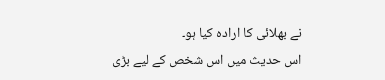نے بھلائی کا ارادہ کیا ہو۔
اس حدیث میں اس شخص کے لیے بڑی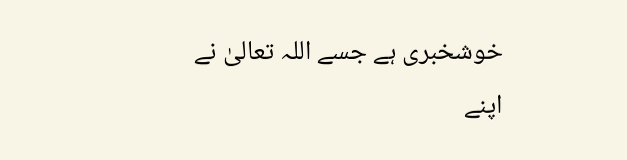خوشخبری ہے جسے اللہ تعالیٰ نے اپنے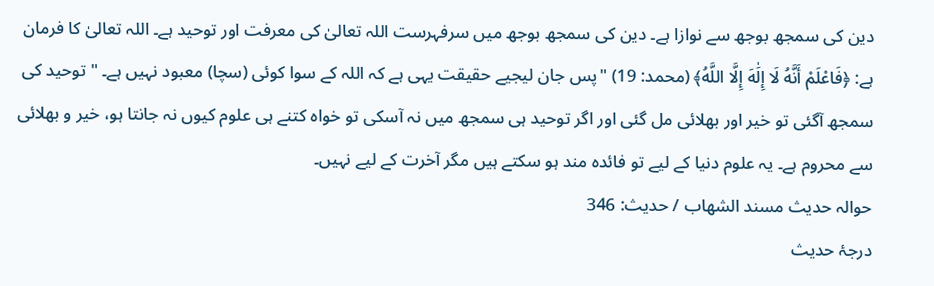دین کی سمجھ بوجھ سے نوازا ہے۔ دین کی سمجھ بوجھ میں سرفہرست اللہ تعالیٰ کی معرفت اور توحید ہے۔ اللہ تعالیٰ کا فرمان ہے: ﴿فَاعْلَمْ أَنَّهُ لَا إِلَٰهَ إِلَّا اللَّهُ﴾ (محمد: 19) "پس جان لیجیے حقیقت یہی ہے کہ اللہ کے سوا کوئی (سچا) معبود نہیں ہے۔ " توحید کی سمجھ آگئی تو خیر اور بھلائی مل گئی اور اگر توحید ہی سمجھ میں نہ آسکی تو خواہ کتنے ہی علوم کیوں نہ جانتا ہو، خیر و بھلائی سے محروم ہے۔ یہ علوم دنیا کے لیے تو فائدہ مند ہو سکتے ہیں مگر آخرت کے لیے نہیں۔
حوالہ حدیث مسند الشهاب / حدیث: 346
درجۂ حدیث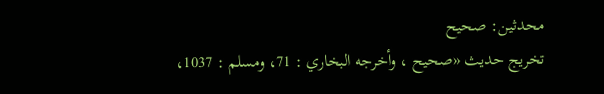محدثین: صحيح
تخریج حدیث «صحيح ، وأخرجه البخاري : 71، ومسلم : 1037،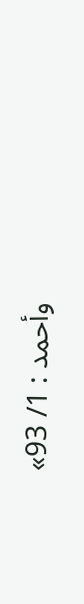وأحمد : 1/ 93»